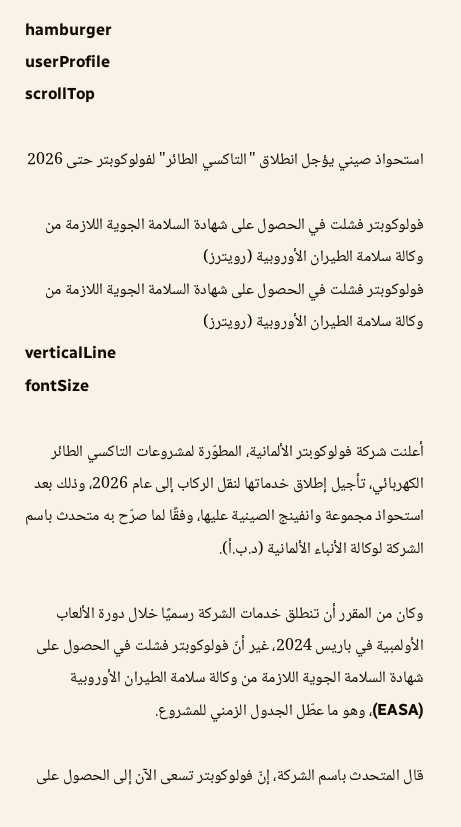hamburger
userProfile
scrollTop

استحواذ صيني يؤجل انطلاق "التاكسي الطائر" لفولوكوبتر حتى 2026

فولوكوبتر فشلت في الحصول على شهادة السلامة الجوية اللازمة من وكالة سلامة الطيران الأوروبية (رويترز)
فولوكوبتر فشلت في الحصول على شهادة السلامة الجوية اللازمة من وكالة سلامة الطيران الأوروبية (رويترز)
verticalLine
fontSize

أعلنت شركة فولوكوبتر الألمانية، المطوّرة لمشروعات التاكسي الطائر الكهربائي، تأجيل إطلاق خدماتها لنقل الركاب إلى عام 2026، وذلك بعد استحواذ مجموعة وانفينج الصينية عليها، وفقًا لما صرّح به متحدث باسم الشركة لوكالة الأنباء الألمانية (د.ب.أ).

وكان من المقرر أن تنطلق خدمات الشركة رسميًا خلال دورة الألعاب الأولمبية في باريس 2024، غير أنّ فولوكوبتر فشلت في الحصول على شهادة السلامة الجوية اللازمة من وكالة سلامة الطيران الأوروبية (EASA)، وهو ما عطّل الجدول الزمني للمشروع.

قال المتحدث باسم الشركة، إنّ فولوكوبتر تسعى الآن إلى الحصول على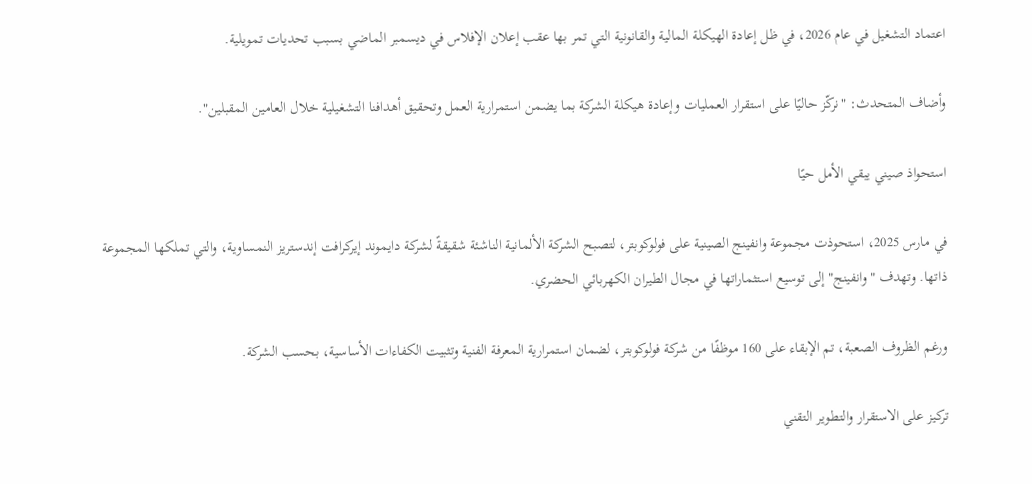اعتماد التشغيل في عام 2026، في ظل إعادة الهيكلة المالية والقانونية التي تمر بها عقب إعلان الإفلاس في ديسمبر الماضي بسبب تحديات تمويلية.

وأضاف المتحدث: "نركّز حاليًا على استقرار العمليات وإعادة هيكلة الشركة بما يضمن استمرارية العمل وتحقيق أهدافنا التشغيلية خلال العامين المقبلين".

استحواذ صيني يبقي الأمل حيًا

في مارس 2025، استحوذت مجموعة وانفينج الصينية على فولوكوبتر، لتصبح الشركة الألمانية الناشئة شقيقةً لشركة دايموند إيركرافت إندستريز النمساوية، والتي تملكها المجموعة ذاتها. وتهدف "وانفينج" إلى توسيع استثماراتها في مجال الطيران الكهربائي الحضري.

ورغم الظروف الصعبة، تم الإبقاء على 160 موظفًا من شركة فولوكوبتر، لضمان استمرارية المعرفة الفنية وتثبيت الكفاءات الأساسية، بحسب الشركة.

تركيز على الاستقرار والتطوير التقني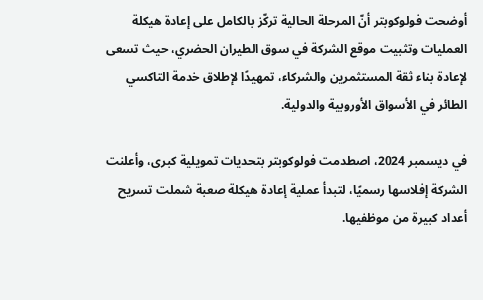أوضحت فولوكوبتر أنّ المرحلة الحالية تركّز بالكامل على إعادة هيكلة العمليات وتثبيت موقع الشركة في سوق الطيران الحضري، حيث تسعى لإعادة بناء ثقة المستثمرين والشركاء، تمهيدًا لإطلاق خدمة التاكسي الطائر في الأسواق الأوروبية والدولية.

في ديسمبر 2024، اصطدمت فولوكوبتر بتحديات تمويلية كبرى، وأعلنت الشركة إفلاسها رسميًا، لتبدأ عملية إعادة هيكلة صعبة شملت تسريح أعداد كبيرة من موظفيها.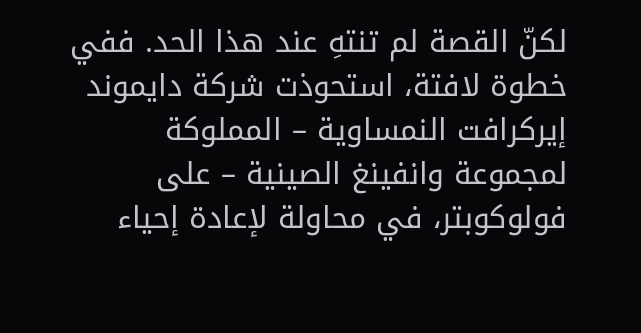لكنّ القصة لم تنتهِ عند هذا الحد. ففي خطوة لافتة، استحوذت شركة دايموند إيركرافت النمساوية – المملوكة لمجموعة وانفينغ الصينية – على فولوكوبتر، في محاولة لإعادة إحياء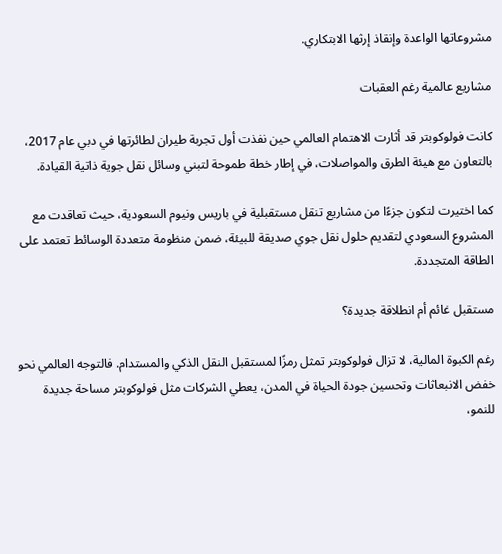مشروعاتها الواعدة وإنقاذ إرثها الابتكاري.

مشاريع عالمية رغم العقبات

كانت فولوكوبتر قد أثارت الاهتمام العالمي حين نفذت أول تجربة طيران لطائرتها في دبي عام 2017، بالتعاون مع هيئة الطرق والمواصلات، في إطار خطة طموحة لتبني وسائل نقل جوية ذاتية القيادة.

كما اختيرت لتكون جزءًا من مشاريع تنقل مستقبلية في باريس ونيوم السعودية، حيث تعاقدت مع المشروع السعودي لتقديم حلول نقل جوي صديقة للبيئة، ضمن منظومة متعددة الوسائط تعتمد على الطاقة المتجددة.

مستقبل غائم أم انطلاقة جديدة؟

رغم الكبوة المالية، لا تزال فولوكوبتر تمثل رمزًا لمستقبل النقل الذكي والمستدام. فالتوجه العالمي نحو خفض الانبعاثات وتحسين جودة الحياة في المدن، يعطي الشركات مثل فولوكوبتر مساحة جديدة للنمو،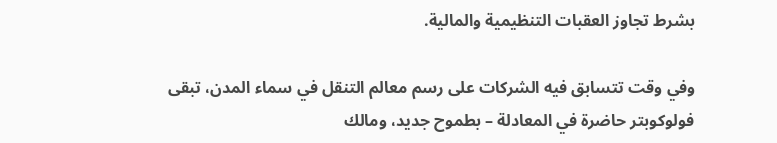بشرط تجاوز العقبات التنظيمية والمالية.

وفي وقت تتسابق فيه الشركات على رسم معالم التنقل في سماء المدن، تبقى فولوكوبتر حاضرة في المعادلة – بطموح جديد، ومالك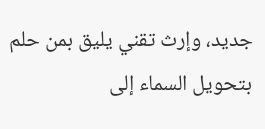جديد، وإرث تقني يليق بمن حلم بتحويل السماء إلى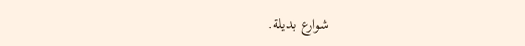شوارع بديلة.